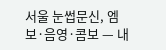서울 눈썹문신, 엠보·음영·콤보 — 내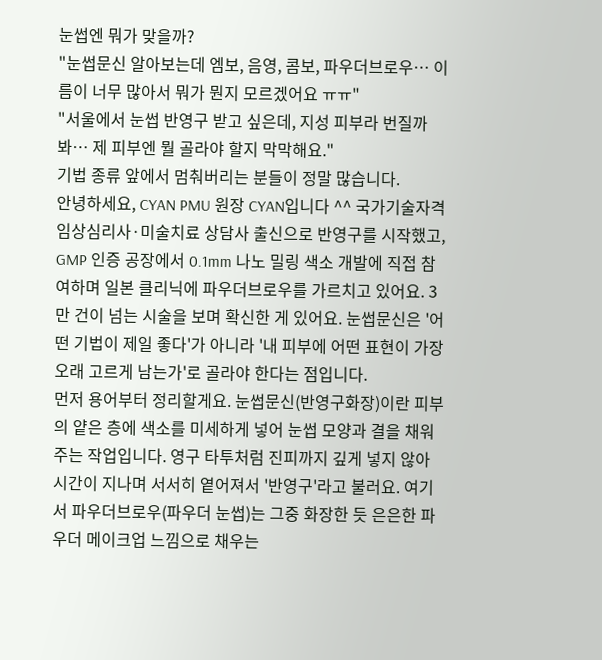눈썹엔 뭐가 맞을까?
"눈썹문신 알아보는데 엠보, 음영, 콤보, 파우더브로우… 이름이 너무 많아서 뭐가 뭔지 모르겠어요 ㅠㅠ"
"서울에서 눈썹 반영구 받고 싶은데, 지성 피부라 번질까 봐… 제 피부엔 뭘 골라야 할지 막막해요."
기법 종류 앞에서 멈춰버리는 분들이 정말 많습니다.
안녕하세요, CYAN PMU 원장 CYAN입니다 ^^ 국가기술자격 임상심리사·미술치료 상담사 출신으로 반영구를 시작했고, GMP 인증 공장에서 0.1mm 나노 밀링 색소 개발에 직접 참여하며 일본 클리닉에 파우더브로우를 가르치고 있어요. 3만 건이 넘는 시술을 보며 확신한 게 있어요. 눈썹문신은 '어떤 기법이 제일 좋다'가 아니라 '내 피부에 어떤 표현이 가장 오래 고르게 남는가'로 골라야 한다는 점입니다.
먼저 용어부터 정리할게요. 눈썹문신(반영구화장)이란 피부의 얕은 층에 색소를 미세하게 넣어 눈썹 모양과 결을 채워주는 작업입니다. 영구 타투처럼 진피까지 깊게 넣지 않아 시간이 지나며 서서히 옅어져서 '반영구'라고 불러요. 여기서 파우더브로우(파우더 눈썹)는 그중 화장한 듯 은은한 파우더 메이크업 느낌으로 채우는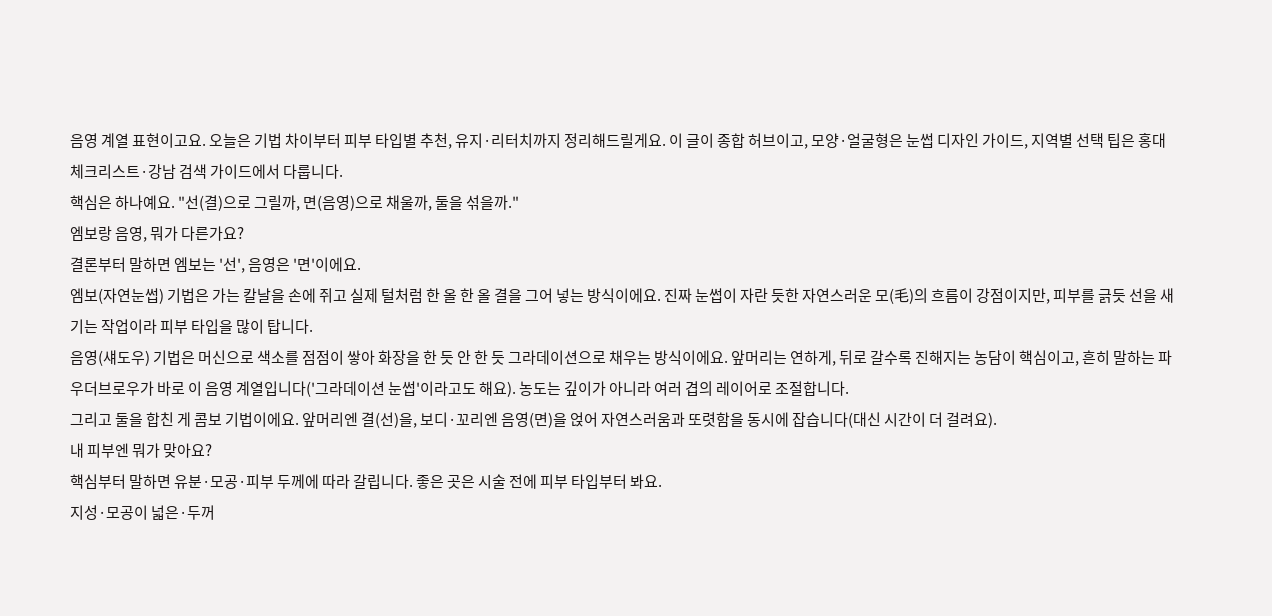음영 계열 표현이고요. 오늘은 기법 차이부터 피부 타입별 추천, 유지·리터치까지 정리해드릴게요. 이 글이 종합 허브이고, 모양·얼굴형은 눈썹 디자인 가이드, 지역별 선택 팁은 홍대 체크리스트·강남 검색 가이드에서 다룹니다.
핵심은 하나예요. "선(결)으로 그릴까, 면(음영)으로 채울까, 둘을 섞을까."
엠보랑 음영, 뭐가 다른가요?
결론부터 말하면 엠보는 '선', 음영은 '면'이에요.
엠보(자연눈썹) 기법은 가는 칼날을 손에 쥐고 실제 털처럼 한 올 한 올 결을 그어 넣는 방식이에요. 진짜 눈썹이 자란 듯한 자연스러운 모(毛)의 흐름이 강점이지만, 피부를 긁듯 선을 새기는 작업이라 피부 타입을 많이 탑니다.
음영(섀도우) 기법은 머신으로 색소를 점점이 쌓아 화장을 한 듯 안 한 듯 그라데이션으로 채우는 방식이에요. 앞머리는 연하게, 뒤로 갈수록 진해지는 농담이 핵심이고, 흔히 말하는 파우더브로우가 바로 이 음영 계열입니다('그라데이션 눈썹'이라고도 해요). 농도는 깊이가 아니라 여러 겹의 레이어로 조절합니다.
그리고 둘을 합친 게 콤보 기법이에요. 앞머리엔 결(선)을, 보디·꼬리엔 음영(면)을 얹어 자연스러움과 또렷함을 동시에 잡습니다(대신 시간이 더 걸려요).
내 피부엔 뭐가 맞아요?
핵심부터 말하면 유분·모공·피부 두께에 따라 갈립니다. 좋은 곳은 시술 전에 피부 타입부터 봐요.
지성·모공이 넓은·두꺼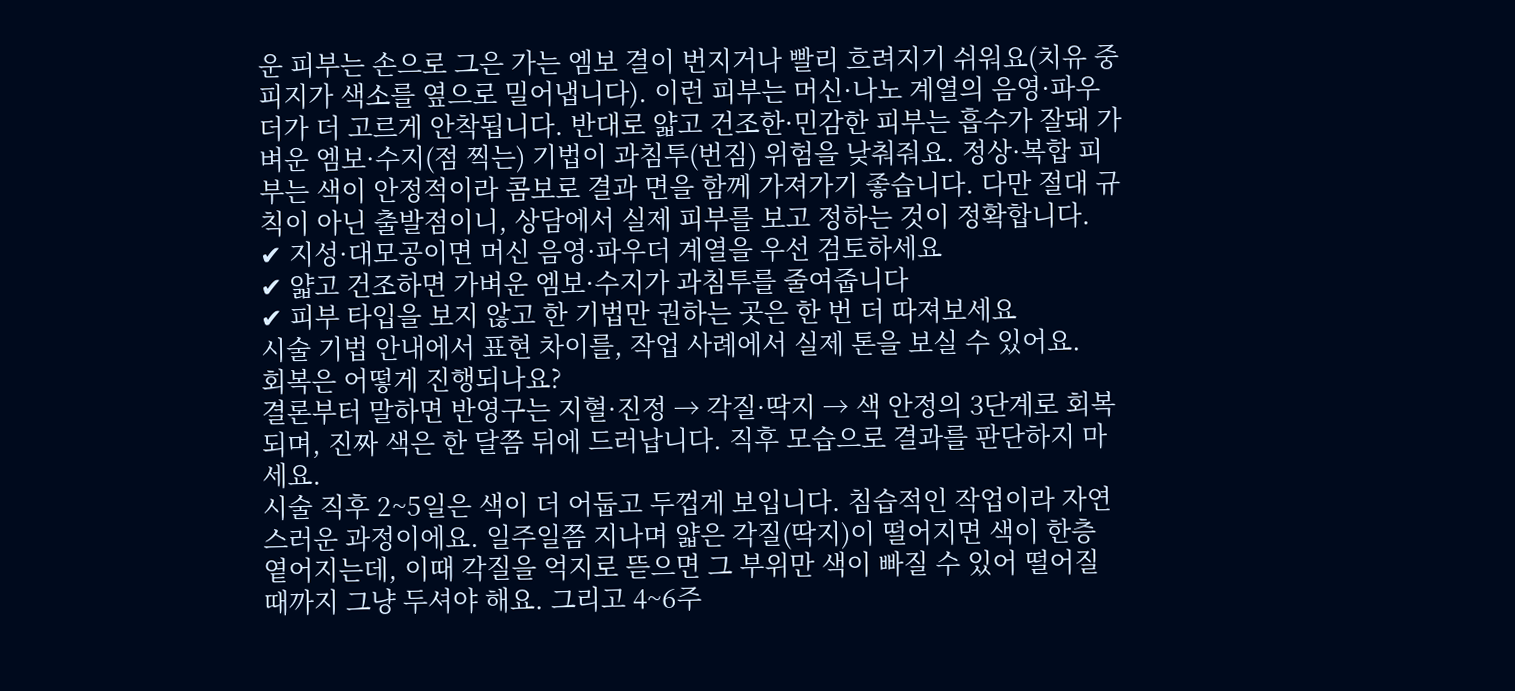운 피부는 손으로 그은 가는 엠보 결이 번지거나 빨리 흐려지기 쉬워요(치유 중 피지가 색소를 옆으로 밀어냅니다). 이런 피부는 머신·나노 계열의 음영·파우더가 더 고르게 안착됩니다. 반대로 얇고 건조한·민감한 피부는 흡수가 잘돼 가벼운 엠보·수지(점 찍는) 기법이 과침투(번짐) 위험을 낮춰줘요. 정상·복합 피부는 색이 안정적이라 콤보로 결과 면을 함께 가져가기 좋습니다. 다만 절대 규칙이 아닌 출발점이니, 상담에서 실제 피부를 보고 정하는 것이 정확합니다.
✔ 지성·대모공이면 머신 음영·파우더 계열을 우선 검토하세요
✔ 얇고 건조하면 가벼운 엠보·수지가 과침투를 줄여줍니다
✔ 피부 타입을 보지 않고 한 기법만 권하는 곳은 한 번 더 따져보세요
시술 기법 안내에서 표현 차이를, 작업 사례에서 실제 톤을 보실 수 있어요.
회복은 어떻게 진행되나요?
결론부터 말하면 반영구는 지혈·진정 → 각질·딱지 → 색 안정의 3단계로 회복되며, 진짜 색은 한 달쯤 뒤에 드러납니다. 직후 모습으로 결과를 판단하지 마세요.
시술 직후 2~5일은 색이 더 어둡고 두껍게 보입니다. 침습적인 작업이라 자연스러운 과정이에요. 일주일쯤 지나며 얇은 각질(딱지)이 떨어지면 색이 한층 옅어지는데, 이때 각질을 억지로 뜯으면 그 부위만 색이 빠질 수 있어 떨어질 때까지 그냥 두셔야 해요. 그리고 4~6주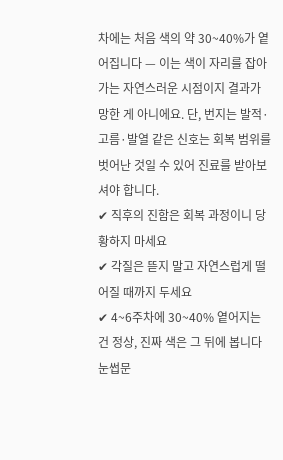차에는 처음 색의 약 30~40%가 옅어집니다 — 이는 색이 자리를 잡아가는 자연스러운 시점이지 결과가 망한 게 아니에요. 단, 번지는 발적·고름·발열 같은 신호는 회복 범위를 벗어난 것일 수 있어 진료를 받아보셔야 합니다.
✔ 직후의 진함은 회복 과정이니 당황하지 마세요
✔ 각질은 뜯지 말고 자연스럽게 떨어질 때까지 두세요
✔ 4~6주차에 30~40% 옅어지는 건 정상, 진짜 색은 그 뒤에 봅니다
눈썹문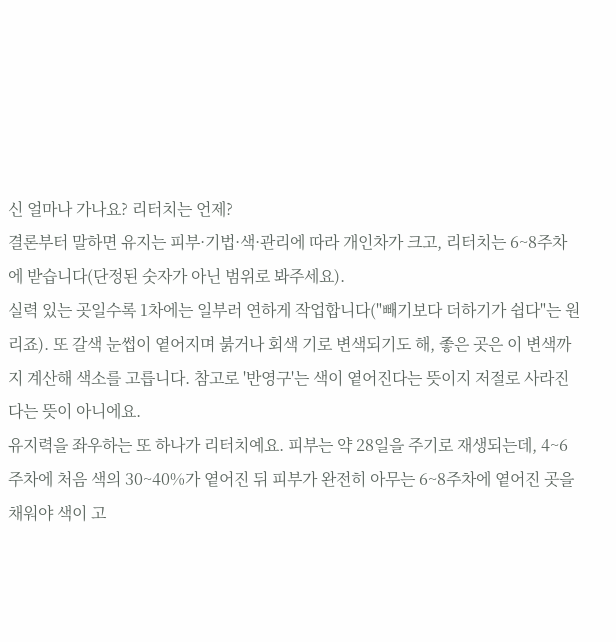신 얼마나 가나요? 리터치는 언제?
결론부터 말하면 유지는 피부·기법·색·관리에 따라 개인차가 크고, 리터치는 6~8주차에 받습니다(단정된 숫자가 아닌 범위로 봐주세요).
실력 있는 곳일수록 1차에는 일부러 연하게 작업합니다("빼기보다 더하기가 쉽다"는 원리죠). 또 갈색 눈썹이 옅어지며 붉거나 회색 기로 변색되기도 해, 좋은 곳은 이 변색까지 계산해 색소를 고릅니다. 참고로 '반영구'는 색이 옅어진다는 뜻이지 저절로 사라진다는 뜻이 아니에요.
유지력을 좌우하는 또 하나가 리터치예요. 피부는 약 28일을 주기로 재생되는데, 4~6주차에 처음 색의 30~40%가 옅어진 뒤 피부가 완전히 아무는 6~8주차에 옅어진 곳을 채워야 색이 고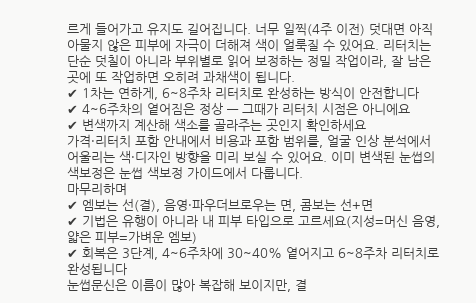르게 들어가고 유지도 길어집니다. 너무 일찍(4주 이전) 덧대면 아직 아물지 않은 피부에 자극이 더해져 색이 얼룩질 수 있어요. 리터치는 단순 덧칠이 아니라 부위별로 읽어 보정하는 정밀 작업이라, 잘 남은 곳에 또 작업하면 오히려 과채색이 됩니다.
✔ 1차는 연하게, 6~8주차 리터치로 완성하는 방식이 안전합니다
✔ 4~6주차의 옅어짐은 정상 — 그때가 리터치 시점은 아니에요
✔ 변색까지 계산해 색소를 골라주는 곳인지 확인하세요
가격·리터치 포함 안내에서 비용과 포함 범위를, 얼굴 인상 분석에서 어울리는 색·디자인 방향을 미리 보실 수 있어요. 이미 변색된 눈썹의 색보정은 눈썹 색보정 가이드에서 다룹니다.
마무리하며
✔ 엠보는 선(결), 음영·파우더브로우는 면, 콤보는 선+면
✔ 기법은 유행이 아니라 내 피부 타입으로 고르세요(지성=머신 음영, 얇은 피부=가벼운 엠보)
✔ 회복은 3단계, 4~6주차에 30~40% 옅어지고 6~8주차 리터치로 완성됩니다
눈썹문신은 이름이 많아 복잡해 보이지만, 결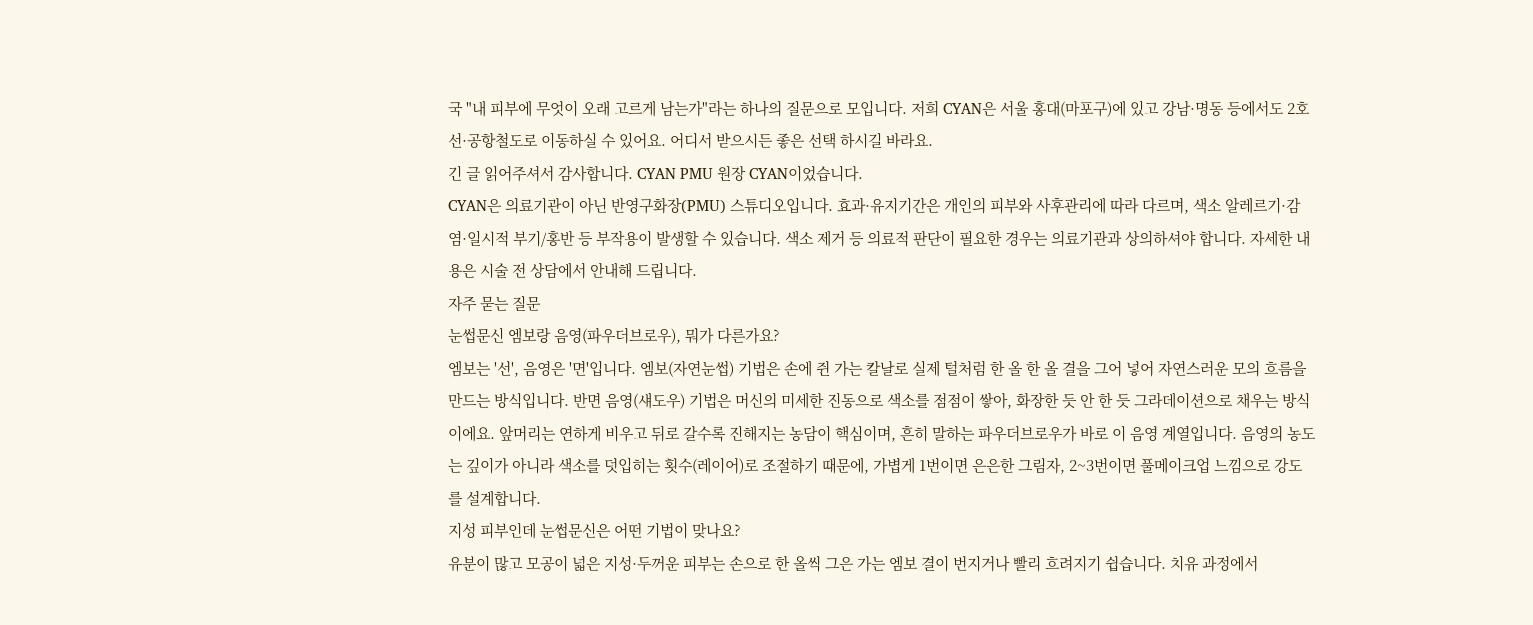국 "내 피부에 무엇이 오래 고르게 남는가"라는 하나의 질문으로 모입니다. 저희 CYAN은 서울 홍대(마포구)에 있고 강남·명동 등에서도 2호선·공항철도로 이동하실 수 있어요. 어디서 받으시든 좋은 선택 하시길 바라요.
긴 글 읽어주셔서 감사합니다. CYAN PMU 원장 CYAN이었습니다.
CYAN은 의료기관이 아닌 반영구화장(PMU) 스튜디오입니다. 효과·유지기간은 개인의 피부와 사후관리에 따라 다르며, 색소 알레르기·감염·일시적 부기/홍반 등 부작용이 발생할 수 있습니다. 색소 제거 등 의료적 판단이 필요한 경우는 의료기관과 상의하셔야 합니다. 자세한 내용은 시술 전 상담에서 안내해 드립니다.
자주 묻는 질문
눈썹문신 엠보랑 음영(파우더브로우), 뭐가 다른가요?
엠보는 '선', 음영은 '면'입니다. 엠보(자연눈썹) 기법은 손에 쥔 가는 칼날로 실제 털처럼 한 올 한 올 결을 그어 넣어 자연스러운 모의 흐름을 만드는 방식입니다. 반면 음영(섀도우) 기법은 머신의 미세한 진동으로 색소를 점점이 쌓아, 화장한 듯 안 한 듯 그라데이션으로 채우는 방식이에요. 앞머리는 연하게 비우고 뒤로 갈수록 진해지는 농담이 핵심이며, 흔히 말하는 파우더브로우가 바로 이 음영 계열입니다. 음영의 농도는 깊이가 아니라 색소를 덧입히는 횟수(레이어)로 조절하기 때문에, 가볍게 1번이면 은은한 그림자, 2~3번이면 풀메이크업 느낌으로 강도를 설계합니다.
지성 피부인데 눈썹문신은 어떤 기법이 맞나요?
유분이 많고 모공이 넓은 지성·두꺼운 피부는 손으로 한 올씩 그은 가는 엠보 결이 번지거나 빨리 흐려지기 쉽습니다. 치유 과정에서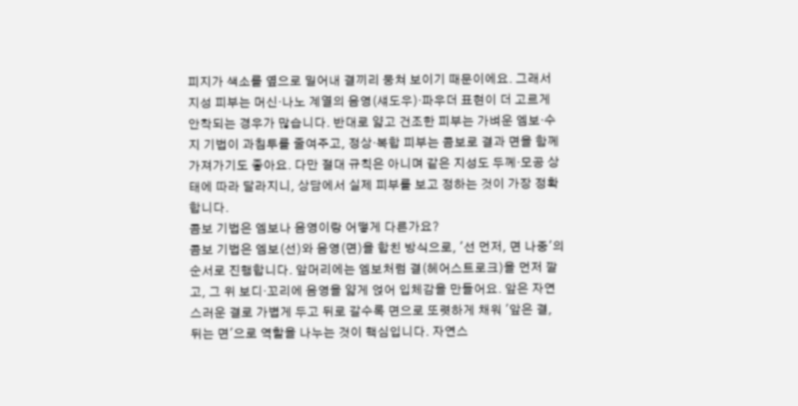피지가 색소를 옆으로 밀어내 결끼리 뭉쳐 보이기 때문이에요. 그래서 지성 피부는 머신·나노 계열의 음영(섀도우)·파우더 표현이 더 고르게 안착되는 경우가 많습니다. 반대로 얇고 건조한 피부는 가벼운 엠보·수지 기법이 과침투를 줄여주고, 정상·복합 피부는 콤보로 결과 면을 함께 가져가기도 좋아요. 다만 절대 규칙은 아니며 같은 지성도 두께·모공 상태에 따라 달라지니, 상담에서 실제 피부를 보고 정하는 것이 가장 정확합니다.
콤보 기법은 엠보나 음영이랑 어떻게 다른가요?
콤보 기법은 엠보(선)와 음영(면)을 합친 방식으로, '선 먼저, 면 나중'의 순서로 진행합니다. 앞머리에는 엠보처럼 결(헤어스트로크)을 먼저 깔고, 그 위 보디·꼬리에 음영을 얇게 얹어 입체감을 만들어요. 앞은 자연스러운 결로 가볍게 두고 뒤로 갈수록 면으로 또렷하게 채워 '앞은 결, 뒤는 면'으로 역할을 나누는 것이 핵심입니다. 자연스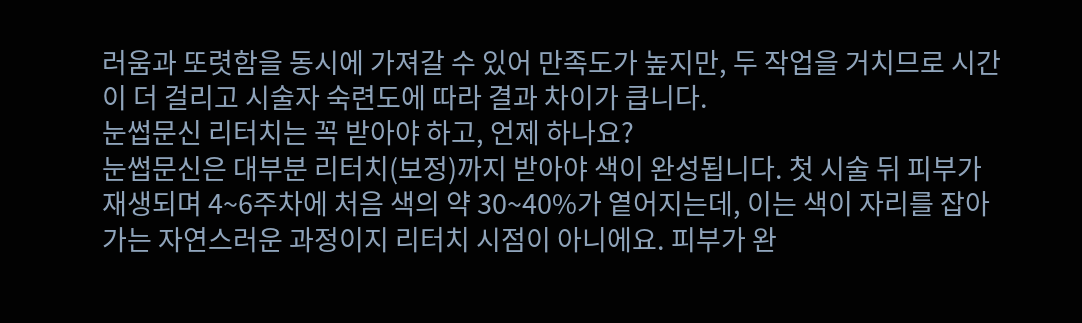러움과 또렷함을 동시에 가져갈 수 있어 만족도가 높지만, 두 작업을 거치므로 시간이 더 걸리고 시술자 숙련도에 따라 결과 차이가 큽니다.
눈썹문신 리터치는 꼭 받아야 하고, 언제 하나요?
눈썹문신은 대부분 리터치(보정)까지 받아야 색이 완성됩니다. 첫 시술 뒤 피부가 재생되며 4~6주차에 처음 색의 약 30~40%가 옅어지는데, 이는 색이 자리를 잡아가는 자연스러운 과정이지 리터치 시점이 아니에요. 피부가 완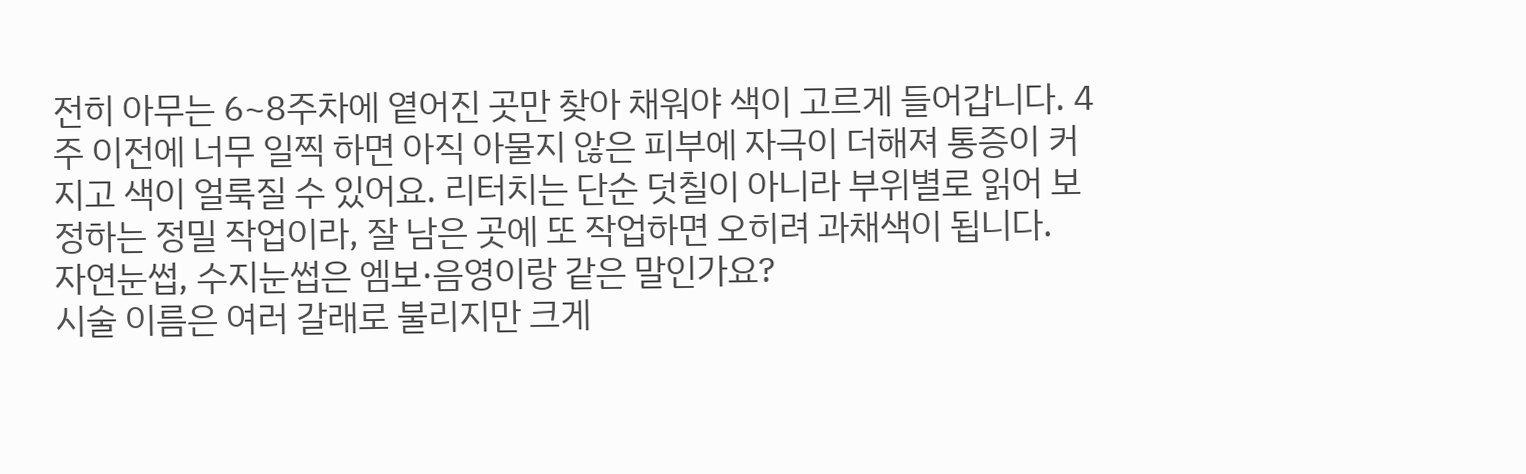전히 아무는 6~8주차에 옅어진 곳만 찾아 채워야 색이 고르게 들어갑니다. 4주 이전에 너무 일찍 하면 아직 아물지 않은 피부에 자극이 더해져 통증이 커지고 색이 얼룩질 수 있어요. 리터치는 단순 덧칠이 아니라 부위별로 읽어 보정하는 정밀 작업이라, 잘 남은 곳에 또 작업하면 오히려 과채색이 됩니다.
자연눈썹, 수지눈썹은 엠보·음영이랑 같은 말인가요?
시술 이름은 여러 갈래로 불리지만 크게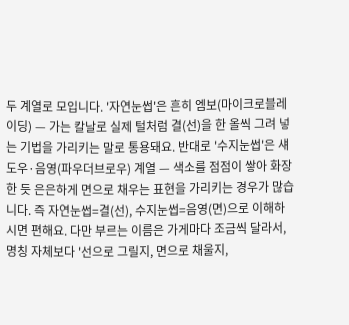두 계열로 모입니다. '자연눈썹'은 흔히 엠보(마이크로블레이딩) — 가는 칼날로 실제 털처럼 결(선)을 한 올씩 그려 넣는 기법을 가리키는 말로 통용돼요. 반대로 '수지눈썹'은 섀도우·음영(파우더브로우) 계열 — 색소를 점점이 쌓아 화장한 듯 은은하게 면으로 채우는 표현을 가리키는 경우가 많습니다. 즉 자연눈썹=결(선), 수지눈썹=음영(면)으로 이해하시면 편해요. 다만 부르는 이름은 가게마다 조금씩 달라서, 명칭 자체보다 '선으로 그릴지, 면으로 채울지,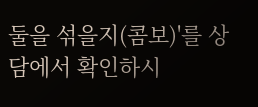둘을 섞을지(콤보)'를 상담에서 확인하시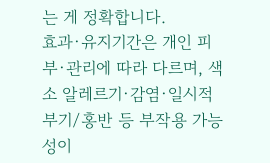는 게 정확합니다.
효과·유지기간은 개인 피부·관리에 따라 다르며, 색소 알레르기·감염·일시적 부기/홍반 등 부작용 가능성이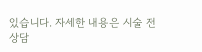있습니다. 자세한 내용은 시술 전 상담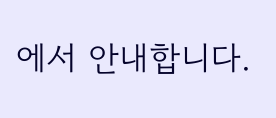에서 안내합니다.